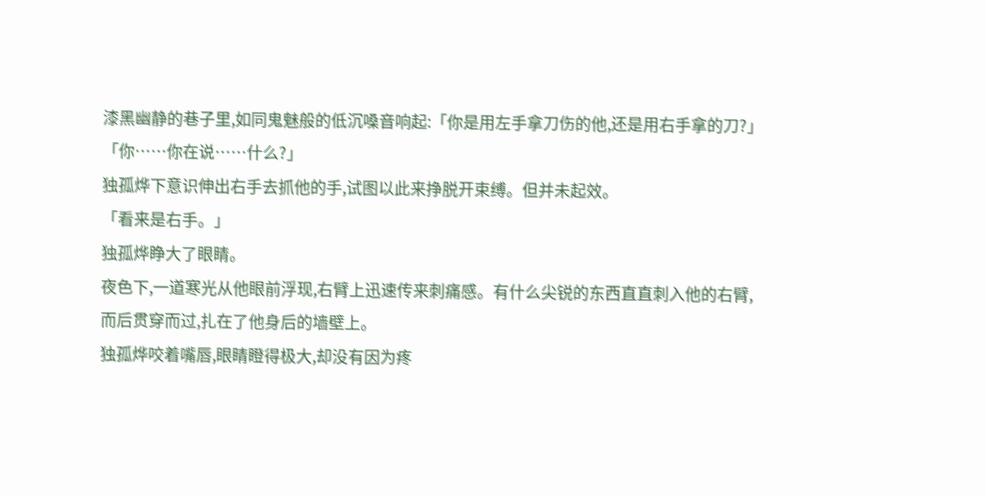漆黑幽静的巷子里,如同鬼魅般的低沉嗓音响起:「你是用左手拿刀伤的他,还是用右手拿的刀?」
「你……你在说……什么?」
独孤烨下意识伸出右手去抓他的手,试图以此来挣脱开束缚。但并未起效。
「看来是右手。」
独孤烨睁大了眼睛。
夜色下,一道寒光从他眼前浮现,右臂上迅速传来刺痛感。有什么尖锐的东西直直刺入他的右臂,而后贯穿而过,扎在了他身后的墙壁上。
独孤烨咬着嘴唇,眼睛瞪得极大,却没有因为疼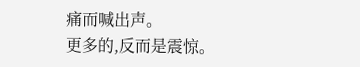痛而喊出声。
更多的,反而是震惊。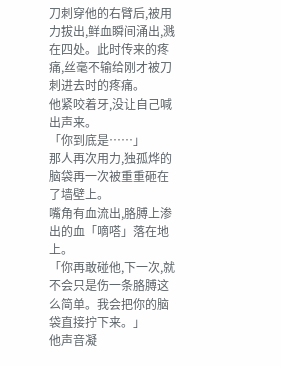刀刺穿他的右臂后,被用力拔出,鲜血瞬间涌出,溅在四处。此时传来的疼痛,丝毫不输给刚才被刀刺进去时的疼痛。
他紧咬着牙,没让自己喊出声来。
「你到底是……」
那人再次用力,独孤烨的脑袋再一次被重重砸在了墙壁上。
嘴角有血流出,胳膊上渗出的血「嘀嗒」落在地上。
「你再敢碰他,下一次,就不会只是伤一条胳膊这么简单。我会把你的脑袋直接拧下来。」
他声音凝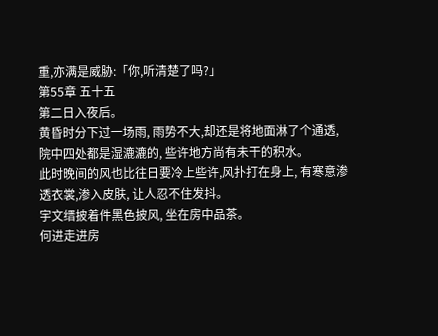重,亦满是威胁:「你,听清楚了吗?」
第55章 五十五
第二日入夜后。
黄昏时分下过一场雨, 雨势不大,却还是将地面淋了个通透,院中四处都是湿漉漉的, 些许地方尚有未干的积水。
此时晚间的风也比往日要冷上些许,风扑打在身上, 有寒意渗透衣裳,渗入皮肤, 让人忍不住发抖。
宇文缙披着件黑色披风, 坐在房中品茶。
何进走进房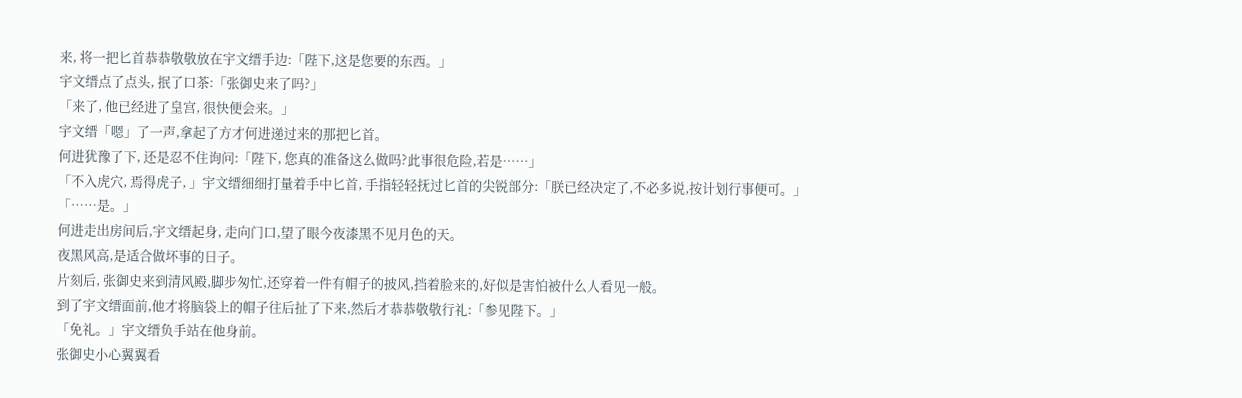来, 将一把匕首恭恭敬敬放在宇文缙手边:「陛下,这是您要的东西。」
宇文缙点了点头, 抿了口茶:「张御史来了吗?」
「来了, 他已经进了皇宫, 很快便会来。」
宇文缙「嗯」了一声,拿起了方才何进递过来的那把匕首。
何进犹豫了下, 还是忍不住询问:「陛下, 您真的准备这么做吗?此事很危险,若是……」
「不入虎穴, 焉得虎子, 」宇文缙细细打量着手中匕首, 手指轻轻抚过匕首的尖锐部分:「朕已经决定了,不必多说,按计划行事便可。」
「……是。」
何进走出房间后,宇文缙起身, 走向门口,望了眼今夜漆黑不见月色的天。
夜黑风高,是适合做坏事的日子。
片刻后, 张御史来到清风殿,脚步匆忙,还穿着一件有帽子的披风,挡着脸来的,好似是害怕被什么人看见一般。
到了宇文缙面前,他才将脑袋上的帽子往后扯了下来,然后才恭恭敬敬行礼:「参见陛下。」
「免礼。」宇文缙负手站在他身前。
张御史小心翼翼看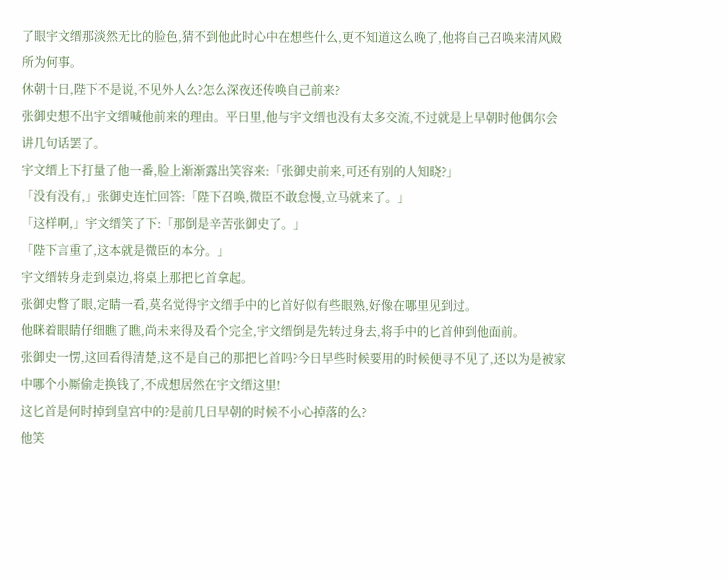了眼宇文缙那淡然无比的脸色,猜不到他此时心中在想些什么,更不知道这么晚了,他将自己召唤来清风殿所为何事。
休朝十日,陛下不是说,不见外人么?怎么深夜还传唤自己前来?
张御史想不出宇文缙喊他前来的理由。平日里,他与宇文缙也没有太多交流,不过就是上早朝时他偶尔会讲几句话罢了。
宇文缙上下打量了他一番,脸上渐渐露出笑容来:「张御史前来,可还有别的人知晓?」
「没有没有,」张御史连忙回答:「陛下召唤,微臣不敢怠慢,立马就来了。」
「这样啊,」宇文缙笑了下:「那倒是辛苦张御史了。」
「陛下言重了,这本就是微臣的本分。」
宇文缙转身走到桌边,将桌上那把匕首拿起。
张御史瞥了眼,定睛一看,莫名觉得宇文缙手中的匕首好似有些眼熟,好像在哪里见到过。
他眯着眼睛仔细瞧了瞧,尚未来得及看个完全,宇文缙倒是先转过身去,将手中的匕首伸到他面前。
张御史一愣,这回看得清楚,这不是自己的那把匕首吗?今日早些时候要用的时候便寻不见了,还以为是被家中哪个小厮偷走换钱了,不成想居然在宇文缙这里!
这匕首是何时掉到皇宫中的?是前几日早朝的时候不小心掉落的么?
他笑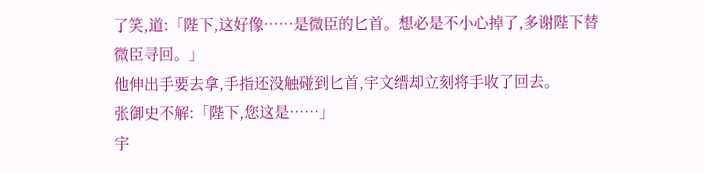了笑,道:「陛下,这好像……是微臣的匕首。想必是不小心掉了,多谢陛下替微臣寻回。」
他伸出手要去拿,手指还没触碰到匕首,宇文缙却立刻将手收了回去。
张御史不解:「陛下,您这是……」
宇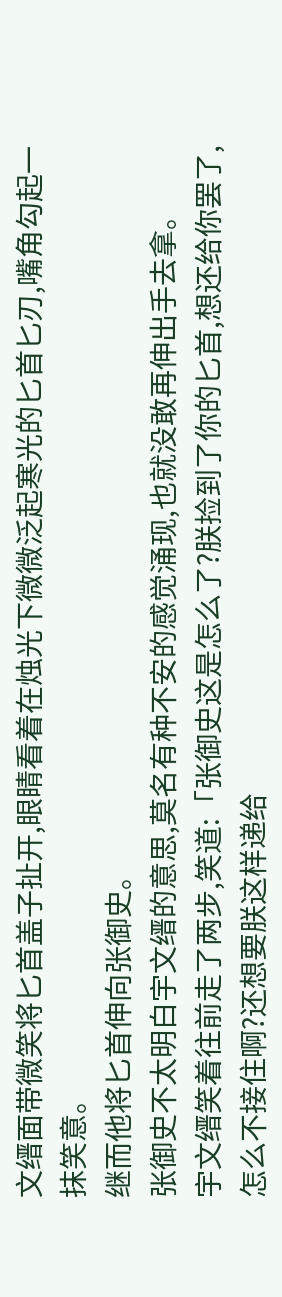文缙面带微笑将匕首盖子扯开,眼睛看着在烛光下微微泛起寒光的匕首匕刃,嘴角勾起一抹笑意。
继而他将匕首伸向张御史。
张御史不太明白宇文缙的意思,莫名有种不安的感觉涌现,也就没敢再伸出手去拿。
宇文缙笑着往前走了两步,笑道:「张御史这是怎么了?朕捡到了你的匕首,想还给你罢了,怎么不接住啊?还想要朕这样递给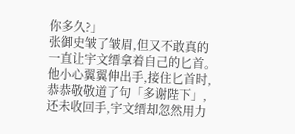你多久?」
张御史皱了皱眉,但又不敢真的一直让宇文缙拿着自己的匕首。
他小心翼翼伸出手,接住匕首时,恭恭敬敬道了句「多谢陛下」,还未收回手,宇文缙却忽然用力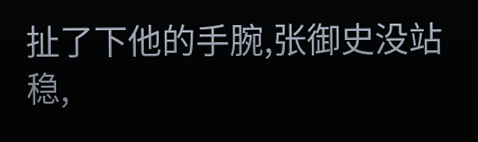扯了下他的手腕,张御史没站稳,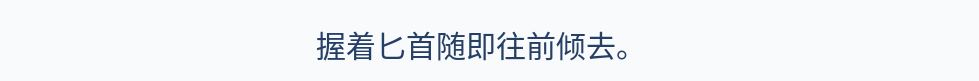握着匕首随即往前倾去。